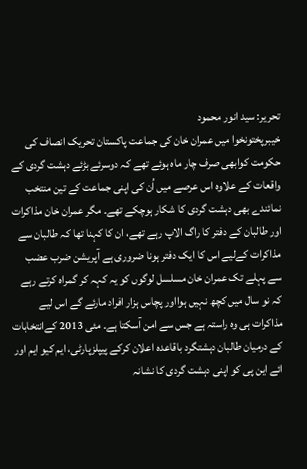تحریر: سید انور محمود
خیبرپختونخوا میں عمران خان کی جماعت پاکستان تحریک انصاف کی حکومت کوابھی صرف چار ماہ ہوئے تھے کہ دوسرئے بڑئے دہشت گردی کے واقعات کے علاوہ اس عرصے میں اُن کی اپنی جماعت کے تین منتخب نمائندے بھی دہشت گردی کا شکار ہوچکے تھے۔ مگر عمران خان مذاکرات اور طالبان کے دفتر کا راگ الاپ رہے تھے، ان کا کہنا تھا کہ طالبان سے مذاکرات کےلیے اس کا ایک دفتر ہونا ضروری ہے آپریشن ضرب عضب سے پہلے تک عمران خان مسلسل لوگوں کو یہ کہہ کر گمراہ کرتے رہے کہ نو سال میں کچھ نہیں ہوااور پچاس ہزار افراد مارئے گے اس لیے مذاکرات ہی وہ راستہ ہے جس سے امن آسکتا ہے۔ مئی 2013 کےانتخابات کے درمیان طالبان دہشتگرد باقاعدہ اعلان کرکے پیپلزپارٹی، ایم کیو ایم اور ائے این پی کو اپنی دہشت گردی کا نشانہ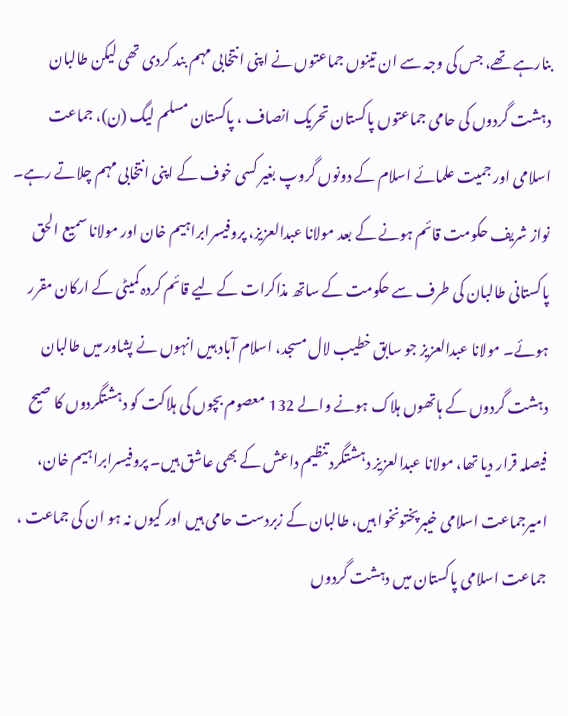بنارہے تھے، جس کی وجہ سے ان تینوں جماعتوں نے اپنی انتخابی مہم بند کردی تھی لیکن طالبان دہشت گردوں کی حامی جماعتوں پاکستان تحریک انصاف ، پاکستان مسلم لیگ (ن)، جماعت اسلامی اور جمیت علمائے اسلام کے دونوں گروپ بغیر کسی خوف کے اپنی انتخابی مہم چلاتے رہے۔
نواز شریف حکومت قائم ہونے کے بعد مولانا عبدالعزیز، پروفیسرابراہیم خان اور مولانا سمیع الحق پاکستانی طالبان کی طرف سے حکومت کے ساتھ مذاکرات کے لیے قائم کردہ کمیٹی کے ارکان مقرر ہوئے۔ مولانا عبدالعزیز جو سابق خطیب لال مسجد، اسلام آباد ہیں انہوں نے پشاور میں طالبان دہشت گردوں کے ہاتھوں ہلاک ہونے والے 132 معصوم بچوں کی ہلاکت کو دہشتگردوں کا صیح فیصلہ قرار دیا تھا، مولانا عبدالعزیز دہشتگرد تنظیم داعش کے بھی عاشق ہیں۔ پروفیسرابراہیم خان، امیرجماعت اسلامی خیبرپختونخوا ہیں، طالبان کے زبردست حامی ہیں اور کیوں نہ ہو ان کی جماعت ، جماعت اسلامی پاکستان میں دہشت گردوں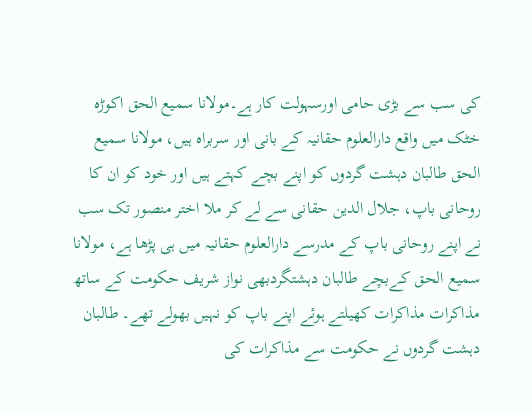کی سب سے بڑی حامی اورسہولت کار ہے۔مولانا سمیع الحق اکوڑہ خٹک میں واقع دارالعلوم حقانیہ کے بانی اور سربراہ ہیں، مولانا سمیع الحق طالبان دہشت گردوں کو اپنے بچے کہتے ہیں اور خود کو ان کا روحانی باپ، جلال الدین حقانی سے لے کر ملا اختر منصور تک سب نے اپنے روحانی باپ کے مدرسے دارالعلوم حقانیہ میں ہی پڑھا ہے، مولانا سمیع الحق کےبچے طالبان دہشتگردبھی نواز شریف حکومت کے ساتھ مذاکرات مذاکرات کھیلتے ہوئے اپنے باپ کو نہیں بھولے تھے۔ طالبان دہشت گردوں نے حکومت سے مذاکرات کی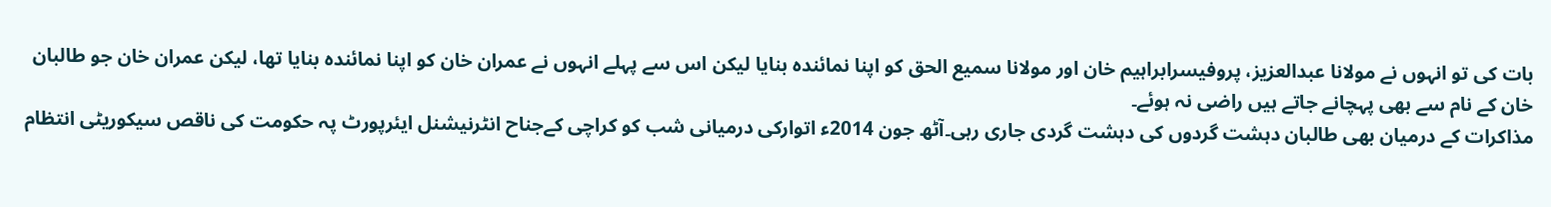بات کی تو انہوں نے مولانا عبدالعزیز، پروفیسرابراہیم خان اور مولانا سمیع الحق کو اپنا نمائندہ بنایا لیکن اس سے پہلے انہوں نے عمران خان کو اپنا نمائندہ بنایا تھا، لیکن عمران خان جو طالبان خان کے نام سے بھی پہچانے جاتے ہیں راضی نہ ہوئے۔
مذاکرات کے درمیان بھی طالبان دہشت گردوں کی دہشت گردی جاری رہی۔آٹھ جون 2014ء اتوارکی درمیانی شب کو کراچی کےجناح انٹرنیشنل ایئرپورٹ پہ حکومت کی ناقص سیکوریٹی انتظام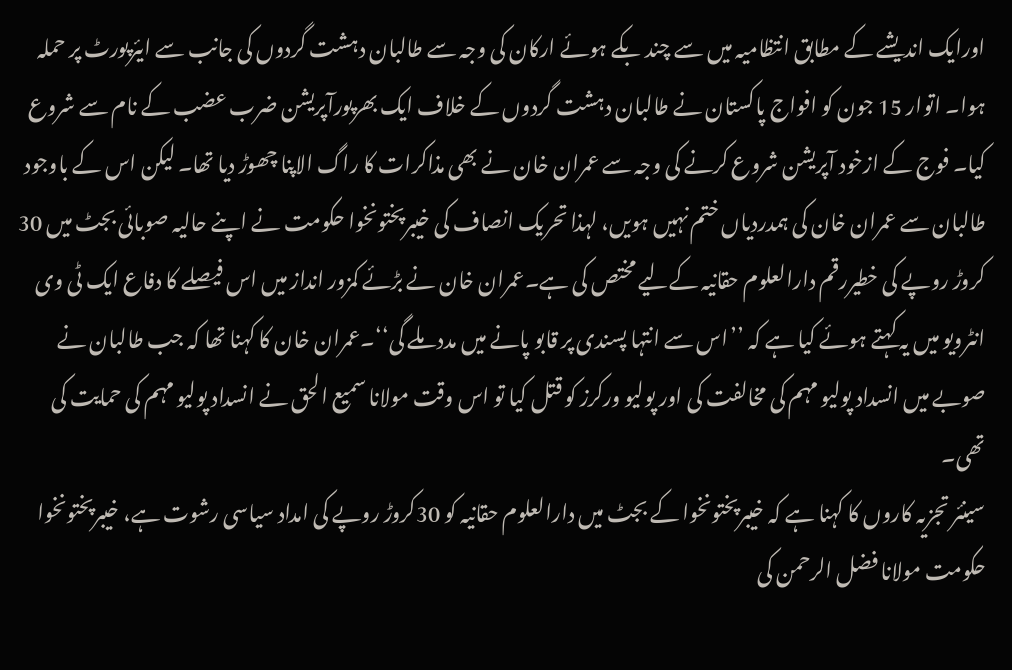اورایک اندیشے کے مطابق انتظامیہ میں سے چند بکے ہوئے ارکان کی وجہ سے طالبان دہشت گردوں کی جانب سے ایئرپورٹ پر حملہ ہوا۔ اتوار 15 جون کو افواج پاکستان نے طالبان دہشت گردوں کے خلاف ایک بھرپورآپریشن ضرب عضب کے نام سے شروع کیا۔ فوج کے ازخود آپریشن شروع کرنے کی وجہ سے عمران خان نے بھی مذاکرات کا راگ الاپنا چھوڑ دیا تھا۔ لیکن اس کے باوجود طالبان سے عمران خان کی ہمدردیاں ختم نہیں ہویں، لہذا تحریک انصاف کی خیبرپختونخوا حکومت نے اپنے حالیہ صوبائی بجٹ میں 30 کروڑ روپے کی خطیررقم دارالعلوم حقانیہ کےلیے مختص کی ہے۔عمران خان نے بڑئے کمزور انداز میں اس فیصلے کا دفاع ایک ٹی وی انٹرویو میں یہ کہتے ہوئے کیا ہے کہ ’’اس سے انتہا پسندی پر قابو پانے میں مدد ملے گی‘‘۔عمران خان کا کہنا تھا کہ جب طالبان نے صوبے میں انسداد پولیو مہم کی مخالفت کی اور پولیو ورکرز کو قتل کیا تو اس وقت مولانا سمیع الحق نے انسداد پولیو مہم کی حمایت کی تھی۔
سینئر تجزیہ کاروں کا کہنا ہے کہ خیبرپختونخوا کے بجٹ میں دارالعلوم حقانیہ کو 30کروڑ روپے کی امداد سیاسی رشوت ہے، خیبرپختونخوا حکومت مولانا فضل الرحمن کی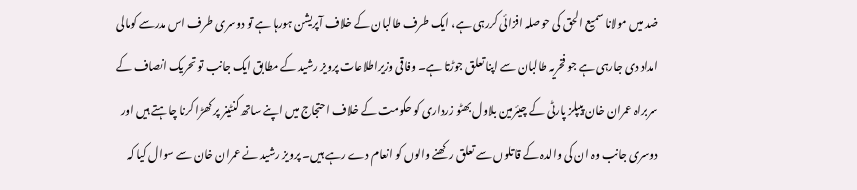ضد میں مولانا سمیع الحق کی حوصلہ افزائی کررہی ہے، ایک طرف طالبان کے خلاف آپریشن ہورہا ہے تو دوسری طرف اس مدرسے کومالی امداد دی جارہی ہے جو فخریہ طالبان سے اپنا تعلق جوڑتا ہے۔ وفاقی وزیراطلاعات پرویز رشید کے مطابق ایک جانب تو تحریک انصاف کے سربراہ عمران خان پیپلز پارٹی کے چیئرمین بلاول بھٹو زرداری کو حکومت کے خلاف احتجاج میں اپنے ساتھ کنٹینر پر کھڑا کرنا چاہتے ہیں اور دوسری جانب وہ ان کی والدہ کے قاتلوں سے تعلق رکھنے والوں کو انعام دے رہے ہیں۔ پرویز رشید نے عمران خان سے سوال کیا کہ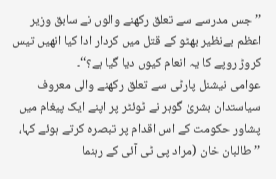’’جس مدرسے سے تعلق رکھنے والوں نے سابق وزیر اعظم بےنظیر بھٹو کے قتل میں کردار ادا کیا انھیں تیس کروڑ روپے کا یہ انعام کیوں دیا گیا ہے؟‘‘۔
عوامی نیشنل پارٹی سے تعلق رکھنے والی معروف سیاستدان بشریٰ گوہر نے ٹوئٹر پر اپنے ایک پیغام میں پشاور حکومت کے اس اقدام پر تبصرہ کرتے ہوئے کہا، ’’طالبان خان (مراد پی ٹی آئی کے رہنما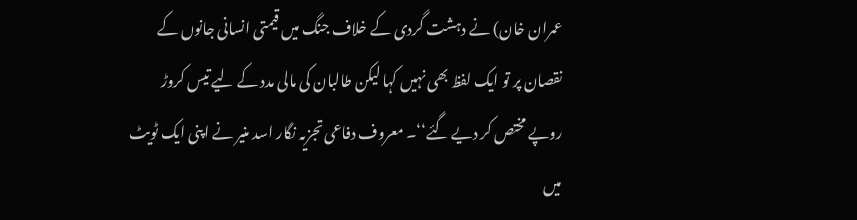عمران خان) نے دہشت گردی کے خلاف جنگ میں قیمتی انسانی جانوں کے نقصان پر تو ایک لفظ بھی نہیں کہا لیکن طالبان کی مالی مدد کے لیے تیس کروڑ روپے مختص کر دیے گئے‘‘۔ معروف دفاعی تجزیہ نگار اسد منیر نے اپنی ایک ٹویٹ میں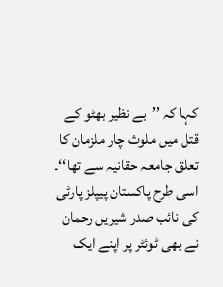کہا کہ ’’بے نظیر بھٹو کے قتل میں ملوث چار ملزمان کا تعلق جامعہ حقانیہ سے تھا‘‘۔ اسی طرح پاکستان پیپلز پارٹی کی نائب صدر شیریں رحمان نے بھی ٹوئٹر پر اپنے ایک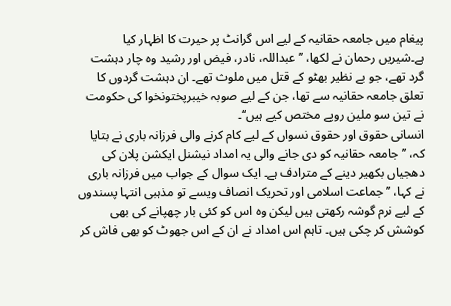پیغام میں جامعہ حقانیہ کے لیے اس گرانٹ پر حیرت کا اظہار کیا ہے۔شیریں رحمان نے لکھا، ’’عبداللہ، نادر، فیض اور رشید وہ چار دہشت گرد تھے، جو بے نظیر بھٹو کے قتل میں ملوث تھے۔ ان دہشت گردوں کا تعلق جامعہ حقانیہ سے تھا، جن کے لیے صوبہ خیبرپختونخوا کی حکومت نے تین سو ملین روپے مختص کیے ہیں‘‘۔
انسانی حقوق اور حقوق نسواں کے لیے کام کرنے والی فرزانہ باری نے بتایا کہ، ’’جامعہ حقانیہ کو دی جانے والی یہ امداد نیشنل ایکشن پلان کی دھجیاں بکھیر دینے کے مترادف ہے۔ ایک سوال کے جواب میں فرزانہ باری نے کہا، ’’جماعت اسلامی اور تحریک انصاف ویسے تو مذہبی انتہا پسندوں کے لیے نرم گوشہ رکھتی ہیں لیکن وہ اس کو کئی بار چھپانے کی بھی کوشش کر چکی ہیں۔ تاہم اس امداد نے ان کے اس جھوٹ کو بھی فاش کر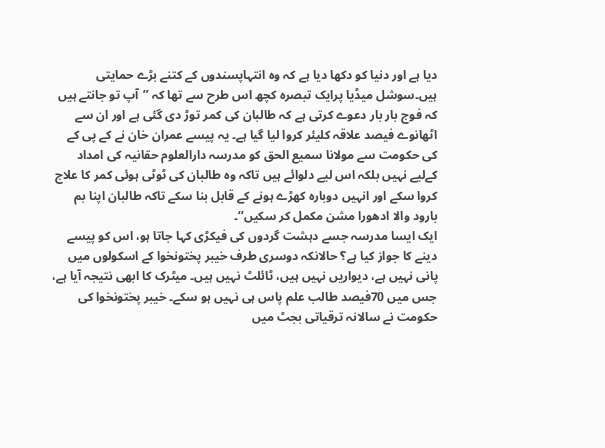دیا ہے اور دنیا کو دکھا دیا ہے کہ وہ انتہاپسندوں کے کتنے بڑے حمایتی ہیں۔سوشل میڈیا پرایک تبصرہ کچھ اس طرح سے تھا کہ ’’آپ تو جانتے ہیں کہ فوج بار بار دعوے کرتی ہے کہ طالبان کی کمر توڑ دی گئی ہے اور ان سے اٹھانوے فیصد علاقہ کلیئر کروا لیا گیا ہے۔ یہ پیسے عمران خان نے کے پی کے کی حکومت سے مولانا سمیع الحق کو مدرسہ دارالعلوم حقانیہ کی امداد کےلیے نہیں بلکہ اس لیے دلوائے ہیں تاکہ وہ طالبان کی ٹوٹی ہوئی کمر کا علاج کروا سکے اور انہیں دوبارہ کھڑے ہونے کے قابل بنا سکے تاکہ طالبان اپنا بم بارود والا ادھورا مشن مکمل کر سکیں‘‘۔
ایک ایسا مدرسہ جسے دہشت گردوں کی فیکڑی کہا جاتا ہو، اس کو پیسے دینے کا جواز کیا ہے؟ حالانکہ دوسری طرف خیبر پختونخوا کے اسکولوں میں پانی نہیں ہے، دیواریں نہیں ہیں، ٹائلٹ نہیں ہیں۔ میٹرک کا ابھی نتیجہ آیا ہے، جس میں 70فیصد طالب علم پاس ہی نہیں ہو سکے۔ خیبر پختونخوا کی حکومت نے سالانہ ترقیاتی بجٹ میں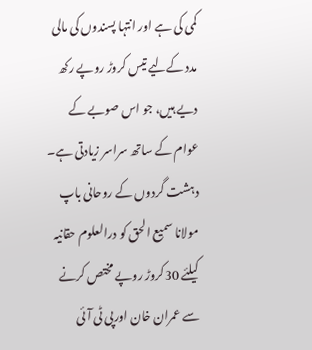کمی کی ہے اور انتہا پسندوں کی مالی مدد کےلیے تیس کروڑ روپے رکھ دیے ہیں، جو اس صوبے کے عوام کے ساتھ سراسر زیادتی ہے۔ دہشت گردوں کے روحانی باپ مولانا سمیع الحق کو درالعلوم حقانیہ کیلئے 30کروڑ روپے مختص کرنے سے عمران خان اورپی ٹی آئی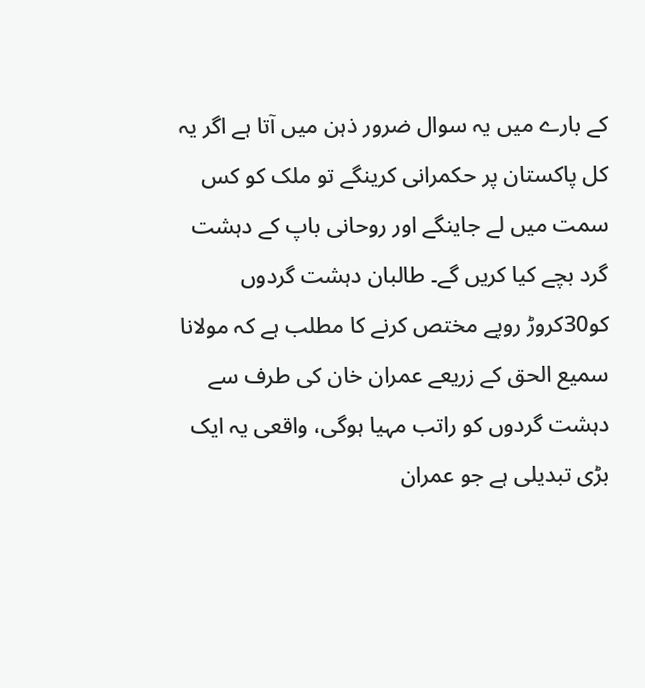کے بارے میں یہ سوال ضرور ذہن میں آتا ہے اگر یہ کل پاکستان پر حکمرانی کرینگے تو ملک کو کس سمت میں لے جاینگے اور روحانی باپ کے دہشت گرد بچے کیا کریں گے۔ طالبان دہشت گردوں کو30کروڑ روپے مختص کرنے کا مطلب ہے کہ مولانا سمیع الحق کے زریعے عمران خان کی طرف سے دہشت گردوں کو راتب مہیا ہوگی، واقعی یہ ایک بڑی تبدیلی ہے جو عمران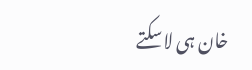خان ہی لاسکتے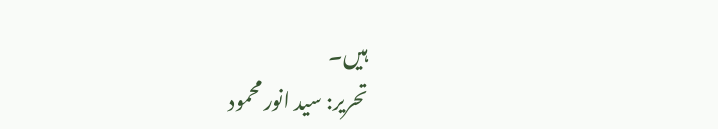ہیں۔
تحریر: سید انور محمود